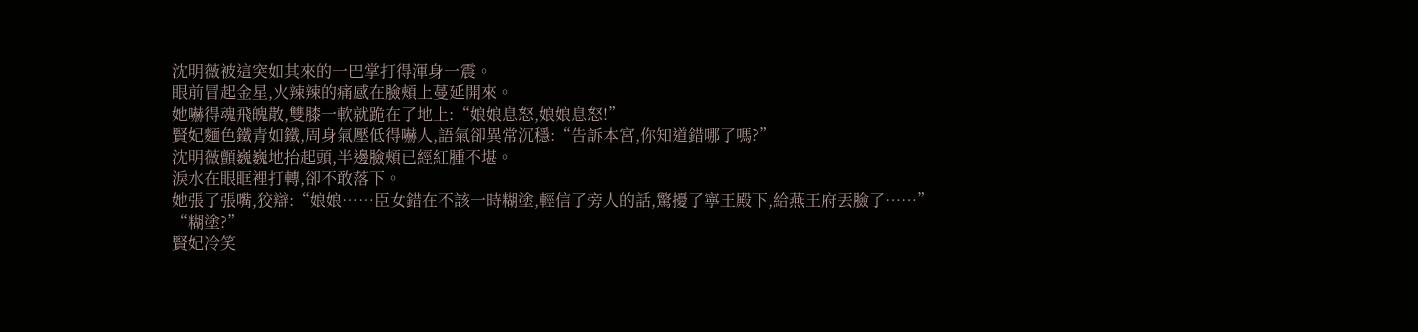沈明薇被這突如其來的一巴掌打得渾身一震。
眼前冒起金星,火辣辣的痛感在臉頰上蔓延開來。
她嚇得魂飛魄散,雙膝一軟就跪在了地上:“娘娘息怒,娘娘息怒!”
賢妃麵色鐵青如鐵,周身氣壓低得嚇人,語氣卻異常沉穩:“告訴本宮,你知道錯哪了嗎?”
沈明薇顫巍巍地抬起頭,半邊臉頰已經紅腫不堪。
淚水在眼眶裡打轉,卻不敢落下。
她張了張嘴,狡辯:“娘娘……臣女錯在不該一時糊塗,輕信了旁人的話,驚擾了寧王殿下,給燕王府丟臉了……”
“糊塗?”
賢妃冷笑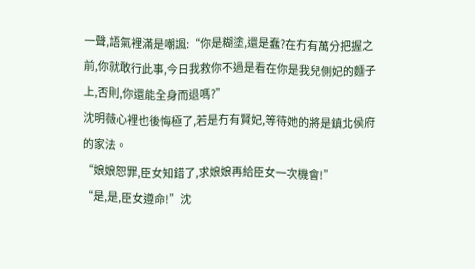一聲,語氣裡滿是嘲諷:“你是糊塗,還是蠢?在冇有萬分把握之前,你就敢行此事,今日我救你不過是看在你是我兒側妃的麵子上,否則,你還能全身而退嗎?”
沈明薇心裡也後悔極了,若是冇有賢妃,等待她的將是鎮北侯府的家法。
“娘娘恕罪,臣女知錯了,求娘娘再給臣女一次機會!”
“是,是,臣女遵命!”沈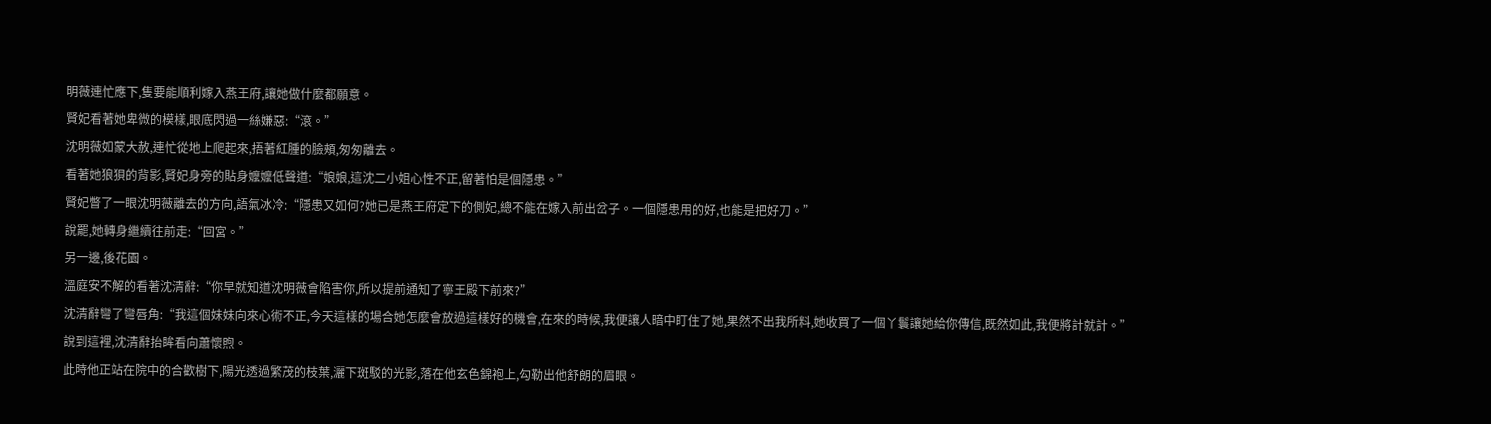明薇連忙應下,隻要能順利嫁入燕王府,讓她做什麼都願意。
賢妃看著她卑微的模樣,眼底閃過一絲嫌惡:“滾。”
沈明薇如蒙大赦,連忙從地上爬起來,捂著紅腫的臉頰,匆匆離去。
看著她狼狽的背影,賢妃身旁的貼身嬤嬤低聲道:“娘娘,這沈二小姐心性不正,留著怕是個隱患。”
賢妃瞥了一眼沈明薇離去的方向,語氣冰冷:“隱患又如何?她已是燕王府定下的側妃,總不能在嫁入前出岔子。一個隱患用的好,也能是把好刀。”
說罷,她轉身繼續往前走:“回宮。”
另一邊,後花園。
溫庭安不解的看著沈清辭:“你早就知道沈明薇會陷害你,所以提前通知了寧王殿下前來?”
沈清辭彎了彎唇角:“我這個妹妹向來心術不正,今天這樣的場合她怎麼會放過這樣好的機會,在來的時候,我便讓人暗中盯住了她,果然不出我所料,她收買了一個丫鬟讓她給你傳信,既然如此,我便將計就計。”
說到這裡,沈清辭抬眸看向蕭懷煦。
此時他正站在院中的合歡樹下,陽光透過繁茂的枝葉,灑下斑駁的光影,落在他玄色錦袍上,勾勒出他舒朗的眉眼。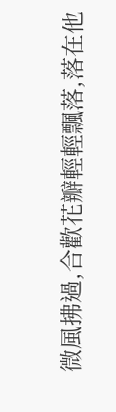微風拂過,合歡花瓣輕輕飄落,落在他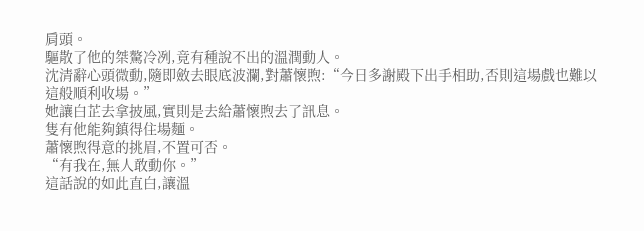肩頭。
驅散了他的桀驁冷冽,竟有種說不出的溫潤動人。
沈清辭心頭微動,隨即斂去眼底波瀾,對蕭懷煦:“今日多謝殿下出手相助,否則這場戲也難以這般順利收場。”
她讓白芷去拿披風,實則是去給蕭懷煦去了訊息。
隻有他能夠鎮得住場麵。
蕭懷煦得意的挑眉,不置可否。
“有我在,無人敢動你。”
這話說的如此直白,讓溫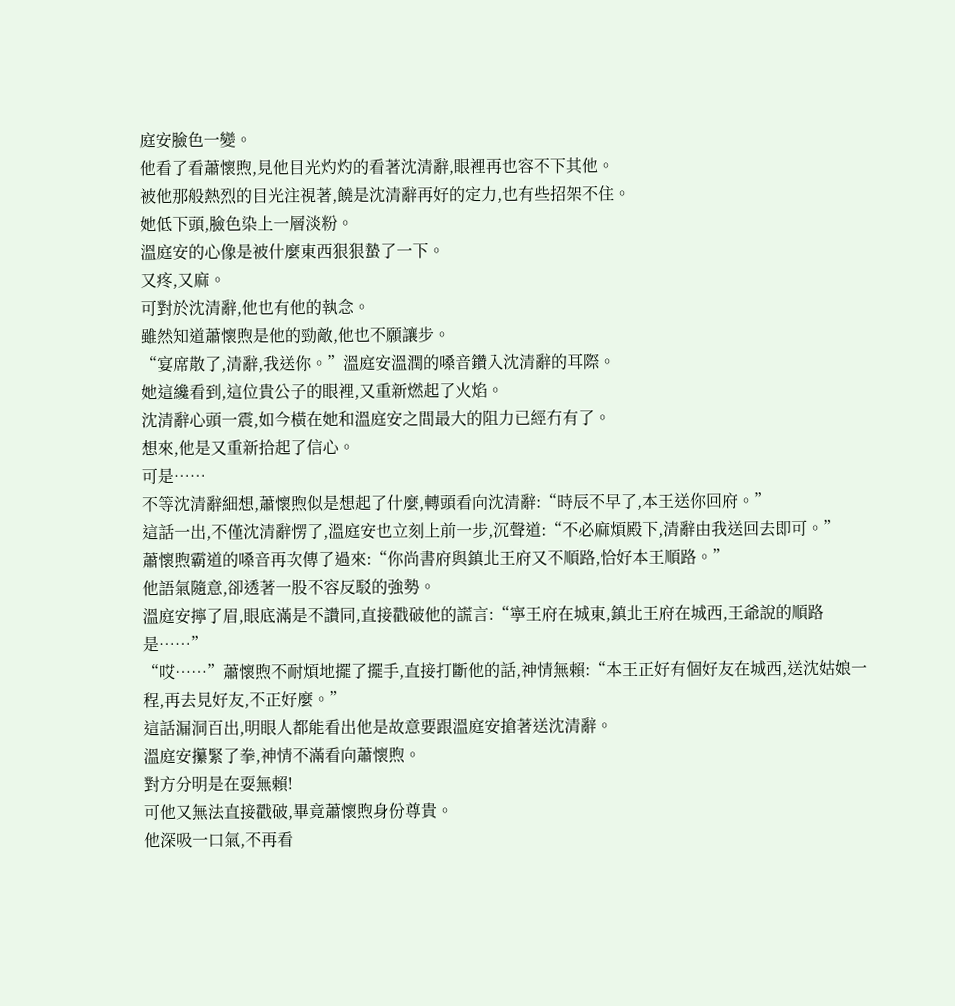庭安臉色一變。
他看了看蕭懷煦,見他目光灼灼的看著沈清辭,眼裡再也容不下其他。
被他那般熱烈的目光注視著,饒是沈清辭再好的定力,也有些招架不住。
她低下頭,臉色染上一層淡粉。
溫庭安的心像是被什麼東西狠狠蟄了一下。
又疼,又麻。
可對於沈清辭,他也有他的執念。
雖然知道蕭懷煦是他的勁敵,他也不願讓步。
“宴席散了,清辭,我送你。”溫庭安溫潤的嗓音鑽入沈清辭的耳際。
她這纔看到,這位貴公子的眼裡,又重新燃起了火焰。
沈清辭心頭一震,如今橫在她和溫庭安之間最大的阻力已經冇有了。
想來,他是又重新拾起了信心。
可是……
不等沈清辭細想,蕭懷煦似是想起了什麼,轉頭看向沈清辭:“時辰不早了,本王送你回府。”
這話一出,不僅沈清辭愣了,溫庭安也立刻上前一步,沉聲道:“不必麻煩殿下,清辭由我送回去即可。”
蕭懷煦霸道的嗓音再次傳了過來:“你尚書府與鎮北王府又不順路,恰好本王順路。”
他語氣隨意,卻透著一股不容反駁的強勢。
溫庭安擰了眉,眼底滿是不讚同,直接戳破他的謊言:“寧王府在城東,鎮北王府在城西,王爺說的順路是……”
“哎……”蕭懷煦不耐煩地擺了擺手,直接打斷他的話,神情無賴:“本王正好有個好友在城西,送沈姑娘一程,再去見好友,不正好麼。”
這話漏洞百出,明眼人都能看出他是故意要跟溫庭安搶著送沈清辭。
溫庭安攥緊了拳,神情不滿看向蕭懷煦。
對方分明是在耍無賴!
可他又無法直接戳破,畢竟蕭懷煦身份尊貴。
他深吸一口氣,不再看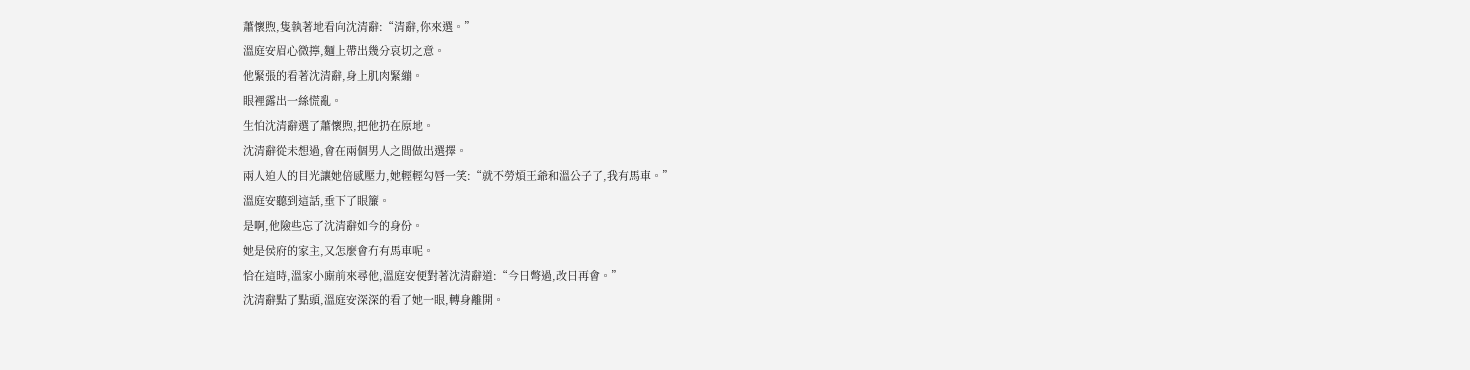蕭懷煦,隻執著地看向沈清辭:“清辭,你來選。”
溫庭安眉心微擰,麵上帶出幾分哀切之意。
他緊張的看著沈清辭,身上肌肉緊繃。
眼裡露出一絲慌亂。
生怕沈清辭選了蕭懷煦,把他扔在原地。
沈清辭從未想過,會在兩個男人之間做出選擇。
兩人迫人的目光讓她倍感壓力,她輕輕勾唇一笑:“就不勞煩王爺和溫公子了,我有馬車。”
溫庭安聽到這話,垂下了眼簾。
是啊,他險些忘了沈清辭如今的身份。
她是侯府的家主,又怎麼會冇有馬車呢。
恰在這時,溫家小廝前來尋他,溫庭安便對著沈清辭道:“今日彆過,改日再會。”
沈清辭點了點頭,溫庭安深深的看了她一眼,轉身離開。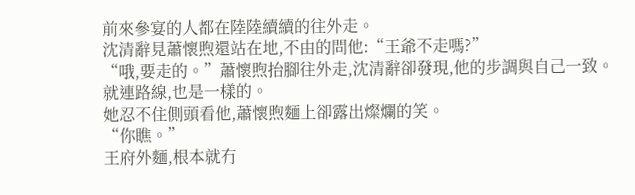前來參宴的人都在陸陸續續的往外走。
沈清辭見蕭懷煦還站在地,不由的問他:“王爺不走嗎?”
“哦,要走的。”蕭懷煦抬腳往外走,沈清辭卻發現,他的步調與自己一致。
就連路線,也是一樣的。
她忍不住側頭看他,蕭懷煦麵上卻露出燦爛的笑。
“你瞧。”
王府外麵,根本就冇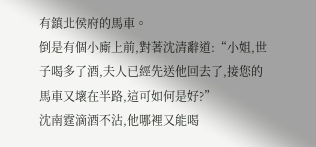有鎮北侯府的馬車。
倒是有個小廝上前,對著沈清辭道:“小姐,世子喝多了酒,夫人已經先送他回去了,接您的馬車又壞在半路,這可如何是好?”
沈南霆滴酒不沾,他哪裡又能喝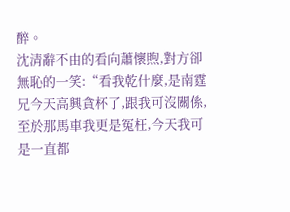醉。
沈清辭不由的看向蕭懷煦,對方卻無恥的一笑:“看我乾什麼,是南霆兄今天高興貪杯了,跟我可沒關係,至於那馬車我更是冤枉,今天我可是一直都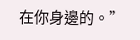在你身邊的。”